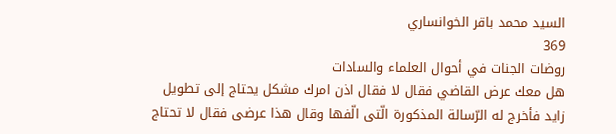السيد محمد باقر الخوانساري
369
روضات الجنات في أحوال العلماء والسادات
هل معك عرض القاضي فقال لا فقال اذن امرك مشكل يحتاج إلى تطويل زايد فأخرج له الرّسالة المذكورة الّتى الّفها وقال هذا عرضى فقال لا تحتاج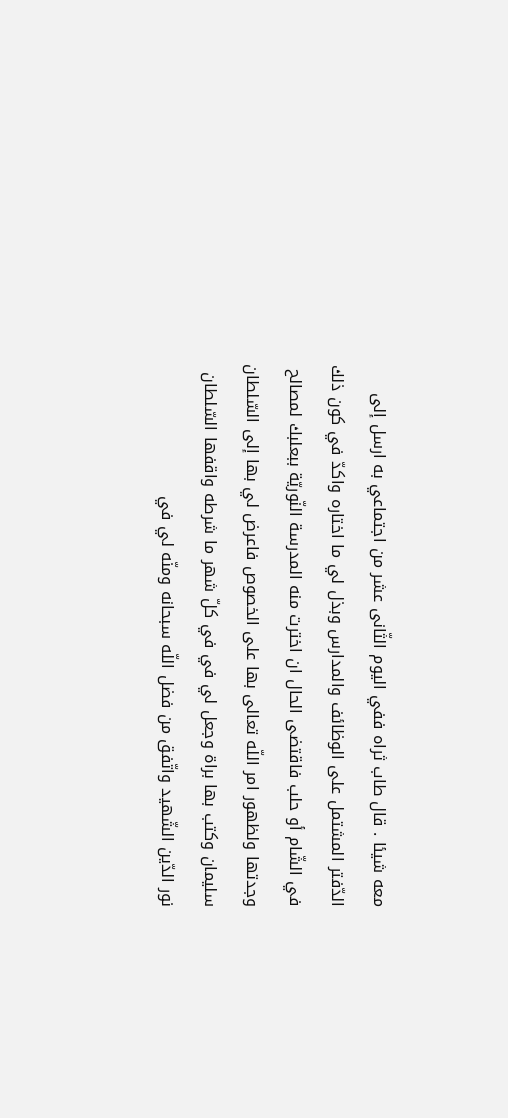معه شيئا . قال طاب ثراه ففي اليوم الثّانى عشر من اجتماعي به ارسل إلى الدّفتر المشتمل على الوظائف والمدارس وبذل لي ما اختاره واكدّ في كون ذلك في الشّام أو حلب فاقتضى الحال ان اخترت منه المدرسة النّوريّة ببعلبك لمصالح وجدتها ولظهور امر اللّه تعالى بها على الخصوص فاعرض لي بها إلى السّلطان سليمان وكتب بها براة وجعل لي في في كلّ شهر ما شرطه واقفها السّلطان نور الدّين الشّهيد واتّفق من فضل اللّه سبحانه ومنّه لي في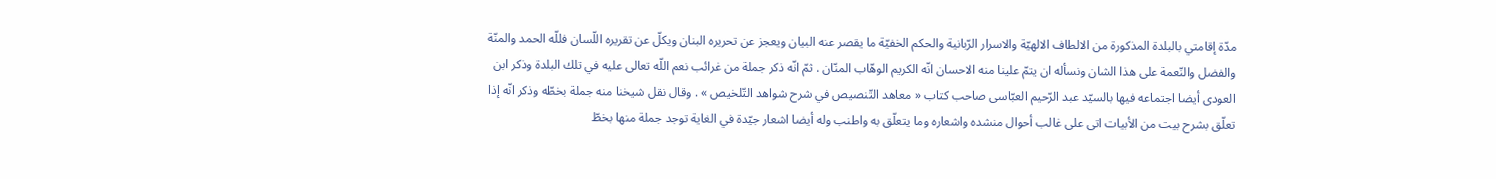مدّة إقامتي بالبلدة المذكورة من الالطاف الالهيّة والاسرار الرّبانية والحكم الخفيّة ما يقصر عنه البيان ويعجز عن تحريره البنان ويكلّ عن تقريره اللّسان فللّه الحمد والمنّة والفضل والنّعمة على هذا الشان ونسأله ان يتمّ علينا منه الاحسان انّه الكريم الوهّاب المنّان . ثمّ انّه ذكر جملة من غرائب نعم اللّه تعالى عليه في تلك البلدة وذكر ابن العودى أيضا اجتماعه فيها بالسيّد عبد الرّحيم العبّاسى صاحب كتاب « معاهد التّنصيص في شرح شواهد التّلخيص » . وقال نقل شيخنا منه جملة بخطّه وذكر انّه إذا تعلّق بشرح بيت من الأبيات اتى على غالب أحوال منشده واشعاره وما يتعلّق به واطنب وله أيضا اشعار جيّدة في الغاية توجد جملة منها بخطّ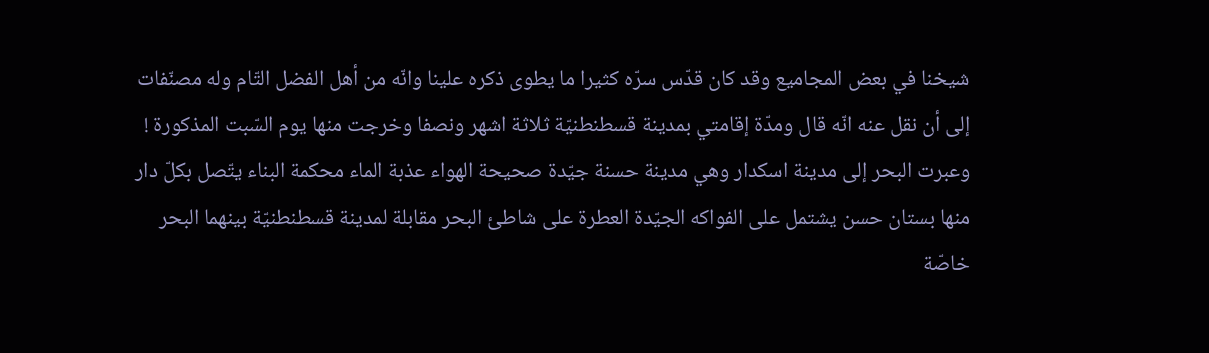شيخنا في بعض المجاميع وقد كان قدّس سرّه كثيرا ما يطوى ذكره علينا وانّه من أهل الفضل التّام وله مصنّفات إلى أن نقل عنه انّه قال ومدّة إقامتي بمدينة قسطنطنيّة ثلاثة اشهر ونصفا وخرجت منها يوم السّبت المذكورة ! وعبرت البحر إلى مدينة اسكدار وهي مدينة حسنة جيّدة صحيحة الهواء عذبة الماء محكمة البناء يتّصل بكلّ دار منها بستان حسن يشتمل على الفواكه الجيّدة العطرة على شاطئ البحر مقابلة لمدينة قسطنطنيّة بينهما البحر خاصّة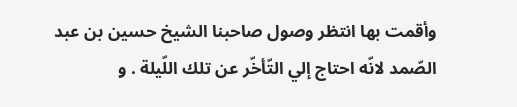وأقمت بها انتظر وصول صاحبنا الشيخ حسين بن عبد الصّمد لانّه احتاج إلي التّأخّر عن تلك اللّيلة . و